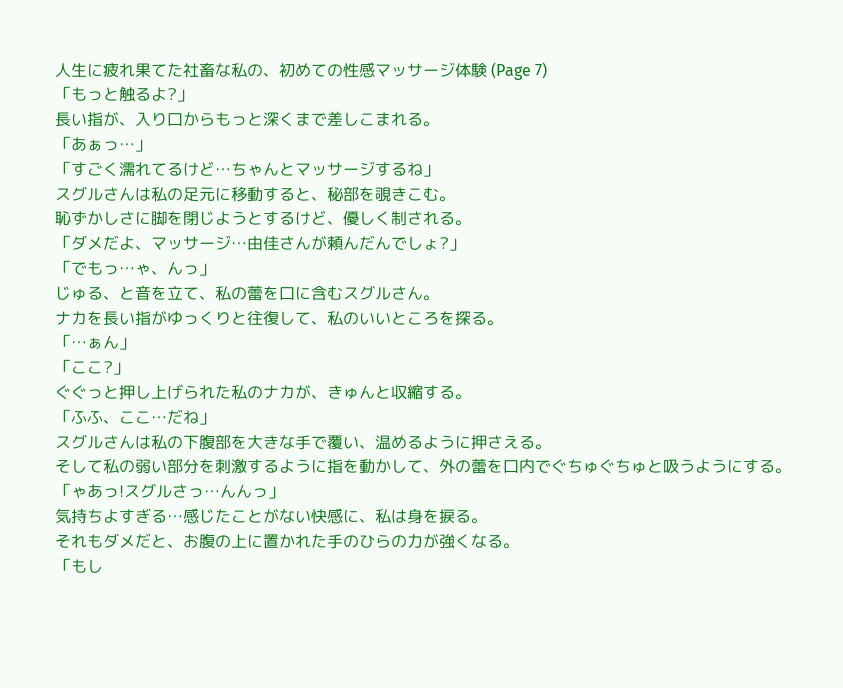人生に疲れ果てた社畜な私の、初めての性感マッサージ体験 (Page 7)
「もっと触るよ?」
長い指が、入り口からもっと深くまで差しこまれる。
「あぁっ…」
「すごく濡れてるけど…ちゃんとマッサージするね」
スグルさんは私の足元に移動すると、秘部を覗きこむ。
恥ずかしさに脚を閉じようとするけど、優しく制される。
「ダメだよ、マッサージ…由佳さんが頼んだんでしょ?」
「でもっ…ゃ、んっ」
じゅる、と音を立て、私の蕾を口に含むスグルさん。
ナカを長い指がゆっくりと往復して、私のいいところを探る。
「…ぁん」
「ここ?」
ぐぐっと押し上げられた私のナカが、きゅんと収縮する。
「ふふ、ここ…だね」
スグルさんは私の下腹部を大きな手で覆い、温めるように押さえる。
そして私の弱い部分を刺激するように指を動かして、外の蕾を口内でぐちゅぐちゅと吸うようにする。
「ゃあっ!スグルさっ…んんっ」
気持ちよすぎる…感じたことがない快感に、私は身を捩る。
それもダメだと、お腹の上に置かれた手のひらの力が強くなる。
「もし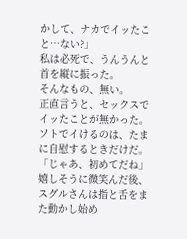かして、ナカでイッたこと…ない?」
私は必死で、うんうんと首を縦に振った。
そんなもの、無い。
正直言うと、セックスでイッたことが無かった。
ソトでイけるのは、たまに自慰するときだけだ。
「じゃあ、初めてだね」
嬉しそうに微笑んだ後、スグルさんは指と舌をまた動かし始め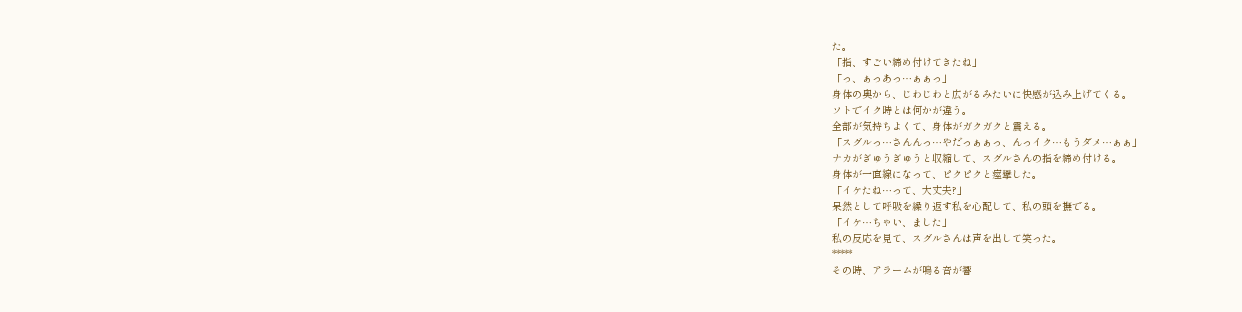た。
「指、すごい締め付けてきたね」
「っ、ぁっあっ…ぁぁっ」
身体の奥から、じわじわと広がるみたいに快感が込み上げてくる。
ソトでイク時とは何かが違う。
全部が気持ちよくて、身体がガクガクと震える。
「スグルっ…さんんっ…やだっぁぁっ、んっイク…もうダメ…ぁぁ」
ナカがぎゅうぎゅうと収縮して、スグルさんの指を締め付ける。
身体が一直線になって、ピクピクと痙攣した。
「イケたね…って、大丈夫?」
呆然として呼吸を繰り返す私を心配して、私の頭を撫でる。
「イケ…ちゃい、ました」
私の反応を見て、スグルさんは声を出して笑った。
*****
その時、アラームが鳴る音が響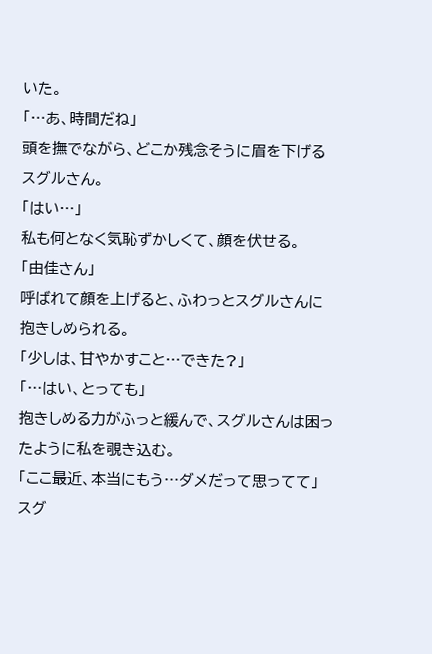いた。
「…あ、時間だね」
頭を撫でながら、どこか残念そうに眉を下げるスグルさん。
「はい…」
私も何となく気恥ずかしくて、顔を伏せる。
「由佳さん」
呼ばれて顔を上げると、ふわっとスグルさんに抱きしめられる。
「少しは、甘やかすこと…できた?」
「…はい、とっても」
抱きしめる力がふっと緩んで、スグルさんは困ったように私を覗き込む。
「ここ最近、本当にもう…ダメだって思ってて」
スグ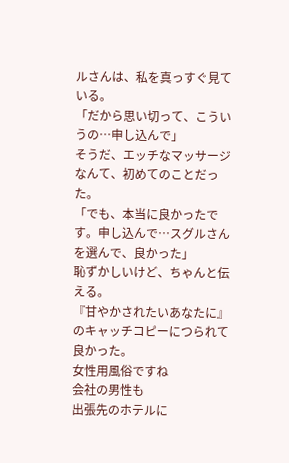ルさんは、私を真っすぐ見ている。
「だから思い切って、こういうの…申し込んで」
そうだ、エッチなマッサージなんて、初めてのことだった。
「でも、本当に良かったです。申し込んで…スグルさんを選んで、良かった」
恥ずかしいけど、ちゃんと伝える。
『甘やかされたいあなたに』のキャッチコピーにつられて良かった。
女性用風俗ですね
会社の男性も
出張先のホテルに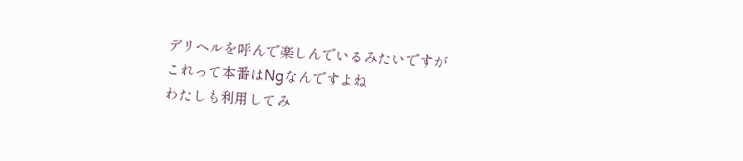デリヘルを呼んで楽しんでいるみたいですが
これって本番はNgなんですよね
わたしも利用してみ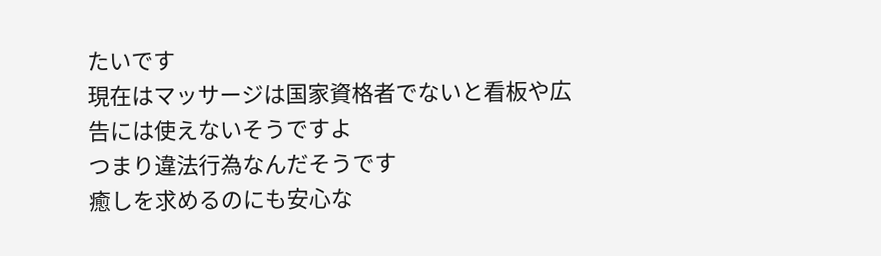たいです
現在はマッサージは国家資格者でないと看板や広告には使えないそうですよ
つまり違法行為なんだそうです
癒しを求めるのにも安心な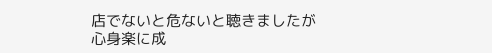店でないと危ないと聴きましたが
心身楽に成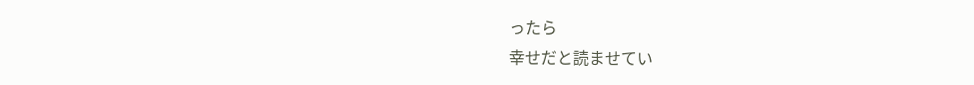ったら
幸せだと読ませてい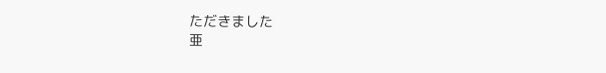ただきました
亜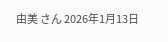由美 さん 2026年1月13日